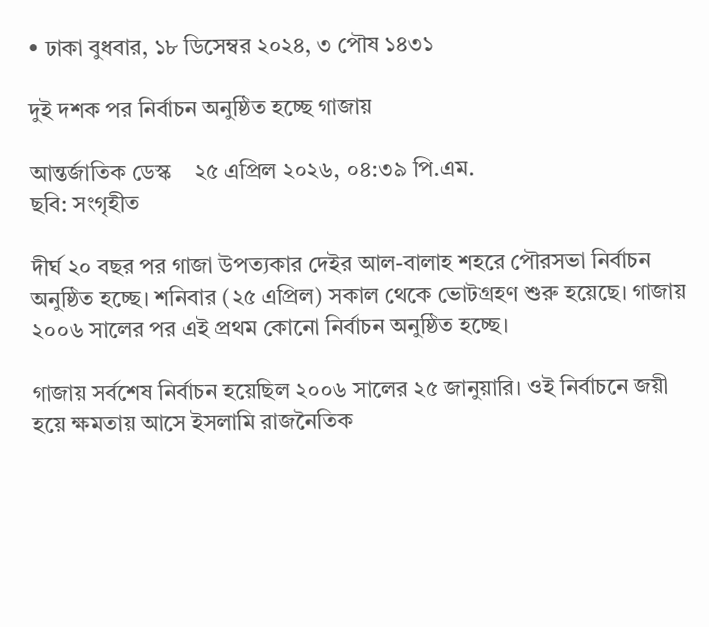• ঢাকা বুধবার, ১৮ ডিসেম্বর ২০২৪, ৩ পৌষ ১৪৩১

দুই দশক পর নির্বাচন অনুষ্ঠিত হচ্ছে গাজায়

আন্তর্জাতিক ডেস্ক    ২৫ এপ্রিল ২০২৬, ০৪:৩৯ পি.এম.
ছবি: সংগৃহীত

দীর্ঘ ২০ বছর পর গাজা উপত্যকার দেইর আল-বালাহ শহরে পৌরসভা নির্বাচন অনুষ্ঠিত হচ্ছে। শনিবার (২৫ এপ্রিল) সকাল থেকে ভোটগ্রহণ শুরু হয়েছে। গাজায় ২০০৬ সালের পর এই প্রথম কোনো নির্বাচন অনুষ্ঠিত হচ্ছে।

গাজায় সর্বশেষ নির্বাচন হয়েছিল ২০০৬ সালের ২৫ জানুয়ারি। ওই নির্বাচনে জয়ী হয়ে ক্ষমতায় আসে ইসলামি রাজনৈতিক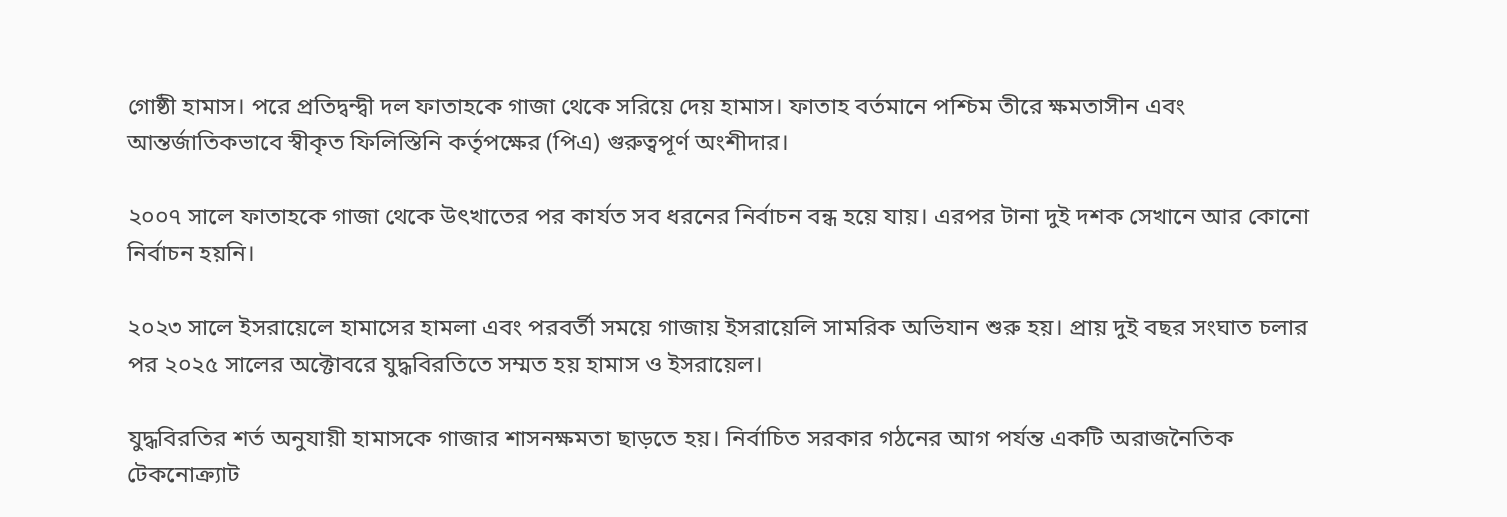গোষ্ঠী হামাস। পরে প্রতিদ্বন্দ্বী দল ফাতাহকে গাজা থেকে সরিয়ে দেয় হামাস। ফাতাহ বর্তমানে পশ্চিম তীরে ক্ষমতাসীন এবং আন্তর্জাতিকভাবে স্বীকৃত ফিলিস্তিনি কর্তৃপক্ষের (পিএ) গুরুত্বপূর্ণ অংশীদার।

২০০৭ সালে ফাতাহকে গাজা থেকে উৎখাতের পর কার্যত সব ধরনের নির্বাচন বন্ধ হয়ে যায়। এরপর টানা দুই দশক সেখানে আর কোনো নির্বাচন হয়নি।

২০২৩ সালে ইসরায়েলে হামাসের হামলা এবং পরবর্তী সময়ে গাজায় ইসরায়েলি সামরিক অভিযান শুরু হয়। প্রায় দুই বছর সংঘাত চলার পর ২০২৫ সালের অক্টোবরে যুদ্ধবিরতিতে সম্মত হয় হামাস ও ইসরায়েল।

যুদ্ধবিরতির শর্ত অনুযায়ী হামাসকে গাজার শাসনক্ষমতা ছাড়তে হয়। নির্বাচিত সরকার গঠনের আগ পর্যন্ত একটি অরাজনৈতিক টেকনোক্র্যাট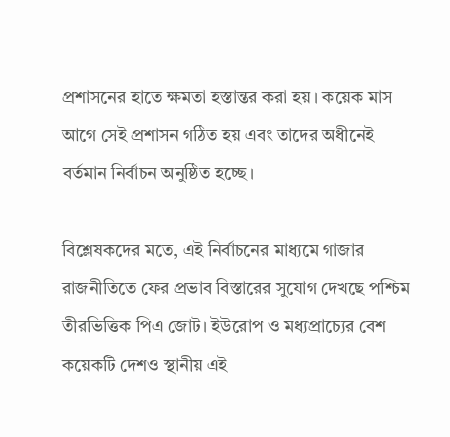প্রশাসনের হাতে ক্ষমতা হস্তান্তর করা হয়। কয়েক মাস আগে সেই প্রশাসন গঠিত হয় এবং তাদের অধীনেই বর্তমান নির্বাচন অনুষ্ঠিত হচ্ছে।

বিশ্লেষকদের মতে, এই নির্বাচনের মাধ্যমে গাজার রাজনীতিতে ফের প্রভাব বিস্তারের সুযোগ দেখছে পশ্চিম তীরভিত্তিক পিএ জোট। ইউরোপ ও মধ্যপ্রাচ্যের বেশ কয়েকটি দেশও স্থানীয় এই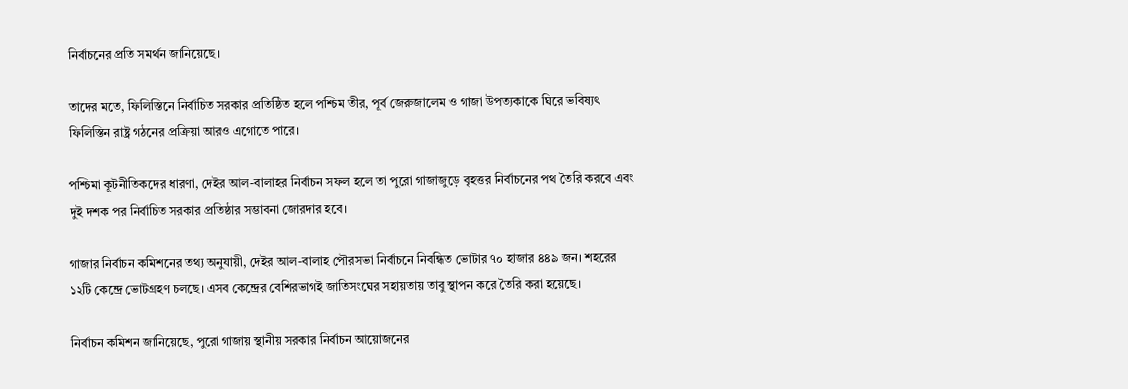নির্বাচনের প্রতি সমর্থন জানিয়েছে।

তাদের মতে, ফিলিস্তিনে নির্বাচিত সরকার প্রতিষ্ঠিত হলে পশ্চিম তীর, পূর্ব জেরুজালেম ও গাজা উপত্যকাকে ঘিরে ভবিষ্যৎ ফিলিস্তিন রাষ্ট্র গঠনের প্রক্রিয়া আরও এগোতে পারে।

পশ্চিমা কূটনীতিকদের ধারণা, দেইর আল-বালাহর নির্বাচন সফল হলে তা পুরো গাজাজুড়ে বৃহত্তর নির্বাচনের পথ তৈরি করবে এবং দুই দশক পর নির্বাচিত সরকার প্রতিষ্ঠার সম্ভাবনা জোরদার হবে।

গাজার নির্বাচন কমিশনের তথ্য অনুযায়ী, দেইর আল-বালাহ পৌরসভা নির্বাচনে নিবন্ধিত ভোটার ৭০ হাজার ৪৪৯ জন। শহরের ১২টি কেন্দ্রে ভোটগ্রহণ চলছে। এসব কেন্দ্রের বেশিরভাগই জাতিসংঘের সহায়তায় তাবু স্থাপন করে তৈরি করা হয়েছে।

নির্বাচন কমিশন জানিয়েছে, পুরো গাজায় স্থানীয় সরকার নির্বাচন আয়োজনের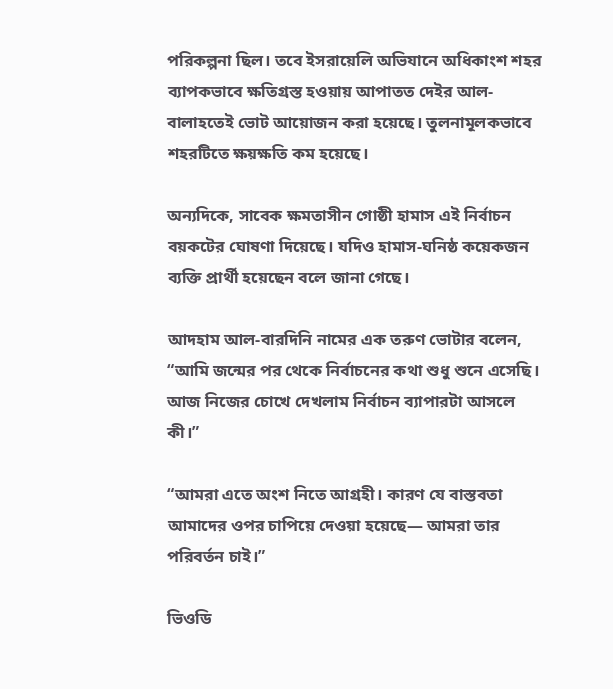পরিকল্পনা ছিল। তবে ইসরায়েলি অভিযানে অধিকাংশ শহর ব্যাপকভাবে ক্ষতিগ্রস্ত হওয়ায় আপাতত দেইর আল-বালাহতেই ভোট আয়োজন করা হয়েছে। তুলনামূলকভাবে শহরটিতে ক্ষয়ক্ষতি কম হয়েছে।

অন্যদিকে, সাবেক ক্ষমতাসীন গোষ্ঠী হামাস এই নির্বাচন বয়কটের ঘোষণা দিয়েছে। যদিও হামাস-ঘনিষ্ঠ কয়েকজন ব্যক্তি প্রার্থী হয়েছেন বলে জানা গেছে।

আদহাম আল-বারদিনি নামের এক তরুণ ভোটার বলেন, “আমি জন্মের পর থেকে নির্বাচনের কথা শুধু শুনে এসেছি। আজ নিজের চোখে দেখলাম নির্বাচন ব্যাপারটা আসলে কী।”

“আমরা এতে অংশ নিতে আগ্রহী। কারণ যে বাস্তবতা আমাদের ওপর চাপিয়ে দেওয়া হয়েছে— আমরা তার পরিবর্তন চাই।”

ভিওডি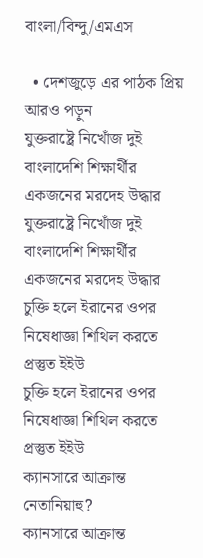বাংলা/বিন্দু/এমএস

  • দেশজুড়ে এর পাঠক প্রিয়
আরও পড়ুন
যুক্তরাষ্ট্রে নিখোঁজ দুই বাংলাদেশি শিক্ষার্থীর একজনের মরদেহ উদ্ধার
যুক্তরাষ্ট্রে নিখোঁজ দুই বাংলাদেশি শিক্ষার্থীর একজনের মরদেহ উদ্ধার
চুক্তি হলে ইরানের ওপর নিষেধাজ্ঞা শিথিল করতে প্রস্তুত ইইউ
চুক্তি হলে ইরানের ওপর নিষেধাজ্ঞা শিথিল করতে প্রস্তুত ইইউ
ক্যানসারে আক্রান্ত নেতানিয়াহু?
ক্যানসারে আক্রান্ত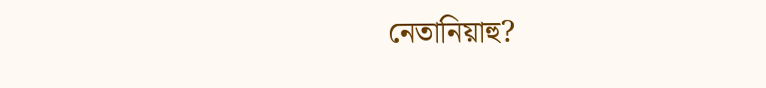নেতানিয়াহু?